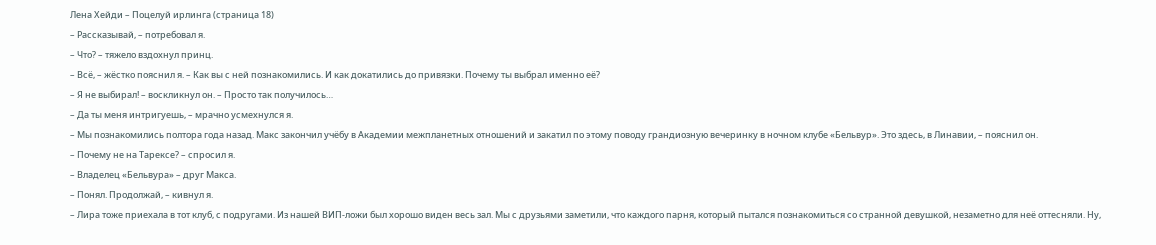Лена Хейди – Поцелуй ирлинга (страница 18)
– Рассказывай, – потребовал я.
– Что? – тяжело вздохнул принц.
– Всё, – жёстко пояснил я. – Как вы с ней познакомились. И как докатились до привязки. Почему ты выбрал именно её?
– Я не выбирал! – воскликнул он. – Просто так получилось…
– Да ты меня интригуешь, – мрачно усмехнулся я.
– Мы познакомились полтора года назад. Макс закончил учёбу в Академии межпланетных отношений и закатил по этому поводу грандиозную вечеринку в ночном клубе «Бельвур». Это здесь, в Линавии, – пояснил он.
– Почему не на Тарексе? – спросил я.
– Владелец «Бельвура» – друг Макса.
– Понял. Продолжай, – кивнул я.
– Лира тоже приехала в тот клуб, с подругами. Из нашей ВИП-ложи был хорошо виден весь зал. Мы с друзьями заметили, что каждого парня, который пытался познакомиться со странной девушкой, незаметно для неё оттесняли. Ну,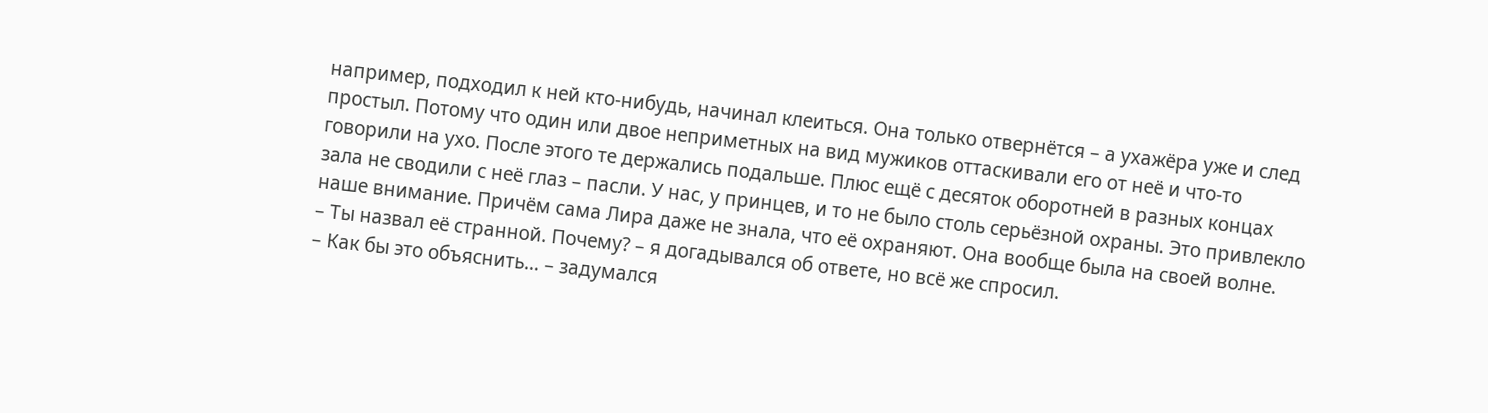например, подходил к ней кто-нибудь, начинал клеиться. Она только отвернётся – а ухажёра уже и след простыл. Потому что один или двое неприметных на вид мужиков оттаскивали его от неё и что-то говорили на ухо. После этого те держались подальше. Плюс ещё с десяток оборотней в разных концах зала не сводили с неё глаз – пасли. У нас, у принцев, и то не было столь серьёзной охраны. Это привлекло наше внимание. Причём сама Лира даже не знала, что её охраняют. Она вообще была на своей волне.
– Ты назвал её странной. Почему? – я догадывался об ответе, но всё же спросил.
– Как бы это объяснить… – задумался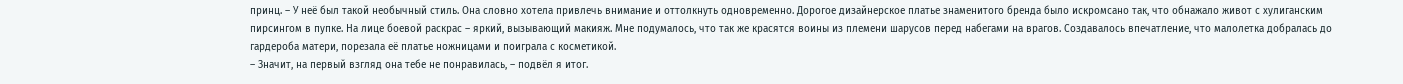принц. – У неё был такой необычный стиль. Она словно хотела привлечь внимание и оттолкнуть одновременно. Дорогое дизайнерское платье знаменитого бренда было искромсано так, что обнажало живот с хулиганским пирсингом в пупке. На лице боевой раскрас – яркий, вызывающий макияж. Мне подумалось, что так же красятся воины из племени шарусов перед набегами на врагов. Создавалось впечатление, что малолетка добралась до гардероба матери, порезала её платье ножницами и поиграла с косметикой.
– Значит, на первый взгляд она тебе не понравилась, – подвёл я итог.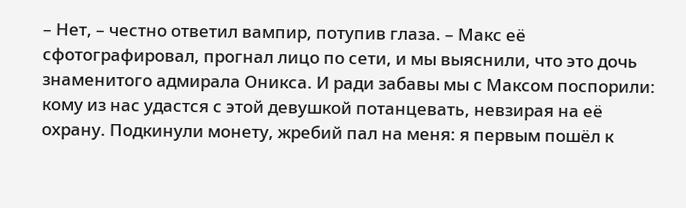– Нет, – честно ответил вампир, потупив глаза. – Макс её сфотографировал, прогнал лицо по сети, и мы выяснили, что это дочь знаменитого адмирала Оникса. И ради забавы мы с Максом поспорили: кому из нас удастся с этой девушкой потанцевать, невзирая на её охрану. Подкинули монету, жребий пал на меня: я первым пошёл к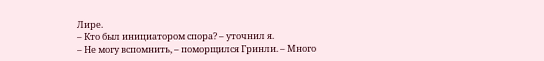Лире.
– Кто был инициатором спора? – уточнил я.
– Не могу вспомнить, – поморщился Гринли. – Много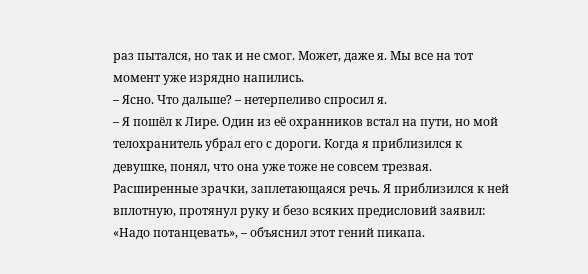раз пытался, но так и не смог. Может, даже я. Мы все на тот момент уже изрядно напились.
– Ясно. Что дальше? – нетерпеливо спросил я.
– Я пошёл к Лире. Один из её охранников встал на пути, но мой телохранитель убрал его с дороги. Когда я приблизился к девушке, понял, что она уже тоже не совсем трезвая. Расширенные зрачки, заплетающаяся речь. Я приблизился к ней вплотную, протянул руку и безо всяких предисловий заявил: «Надо потанцевать», – объяснил этот гений пикапа.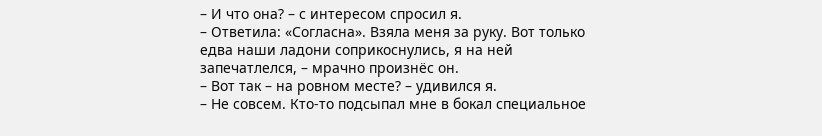– И что она? – с интересом спросил я.
– Ответила: «Согласна». Взяла меня за руку. Вот только едва наши ладони соприкоснулись, я на ней запечатлелся, – мрачно произнёс он.
– Вот так – на ровном месте? – удивился я.
– Не совсем. Кто-то подсыпал мне в бокал специальное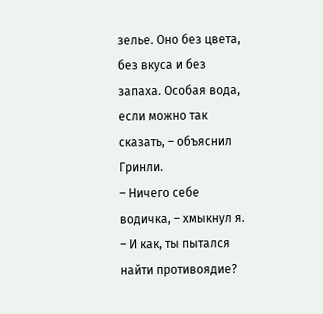зелье. Оно без цвета, без вкуса и без запаха. Особая вода, если можно так сказать, – объяснил Гринли.
– Ничего себе водичка, – хмыкнул я. – И как, ты пытался найти противоядие?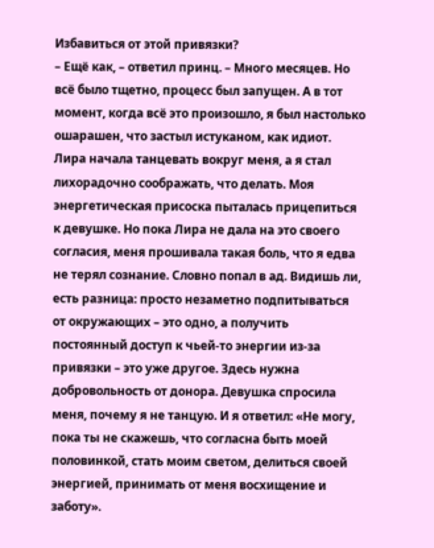Избавиться от этой привязки?
– Ещё как, – ответил принц. – Много месяцев. Но всё было тщетно, процесс был запущен. А в тот момент, когда всё это произошло, я был настолько ошарашен, что застыл истуканом, как идиот. Лира начала танцевать вокруг меня, а я стал лихорадочно соображать, что делать. Моя энергетическая присоска пыталась прицепиться к девушке. Но пока Лира не дала на это своего согласия, меня прошивала такая боль, что я едва не терял сознание. Словно попал в ад. Видишь ли, есть разница: просто незаметно подпитываться от окружающих – это одно, а получить постоянный доступ к чьей-то энергии из-за привязки – это уже другое. Здесь нужна добровольность от донора. Девушка спросила меня, почему я не танцую. И я ответил: «Не могу, пока ты не скажешь, что согласна быть моей половинкой, стать моим светом, делиться своей энергией, принимать от меня восхищение и заботу».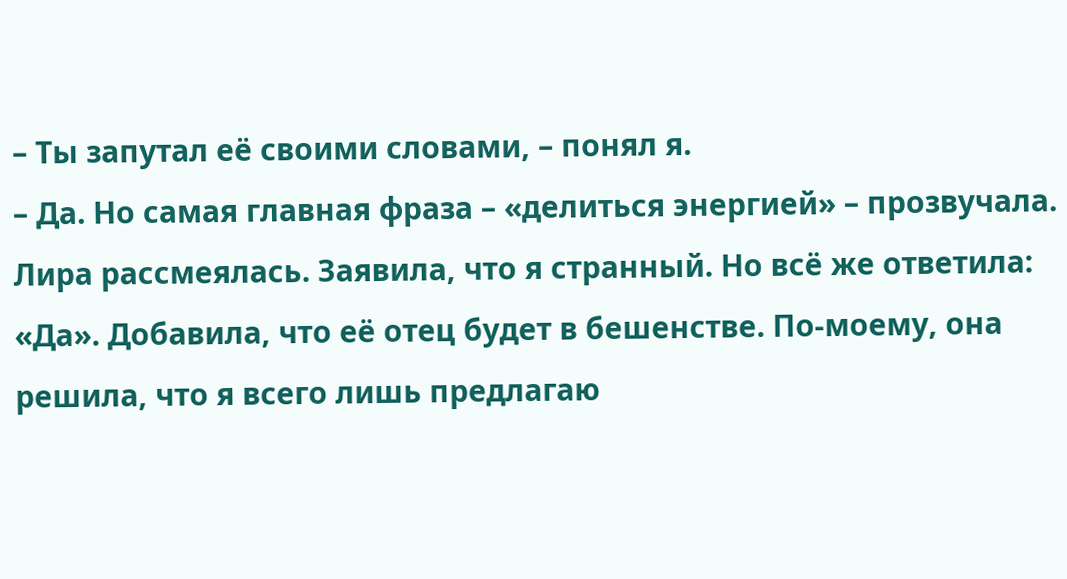– Ты запутал её своими словами, – понял я.
– Да. Но самая главная фраза – «делиться энергией» – прозвучала. Лира рассмеялась. Заявила, что я странный. Но всё же ответила: «Да». Добавила, что её отец будет в бешенстве. По-моему, она решила, что я всего лишь предлагаю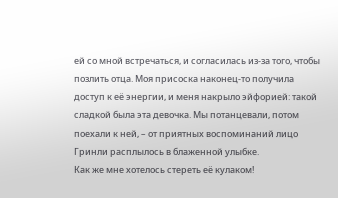ей со мной встречаться, и согласилась из-за того, чтобы позлить отца. Моя присоска наконец-то получила доступ к её энергии, и меня накрыло эйфорией: такой сладкой была эта девочка. Мы потанцевали, потом поехали к ней, – от приятных воспоминаний лицо Гринли расплылось в блаженной улыбке.
Как же мне хотелось стереть её кулаком!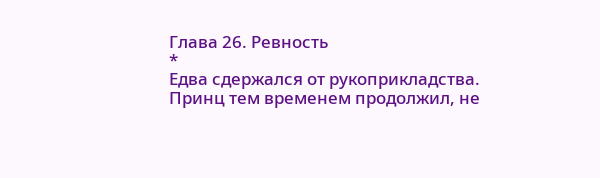Глава 26. Ревность
*
Едва сдержался от рукоприкладства.
Принц тем временем продолжил, не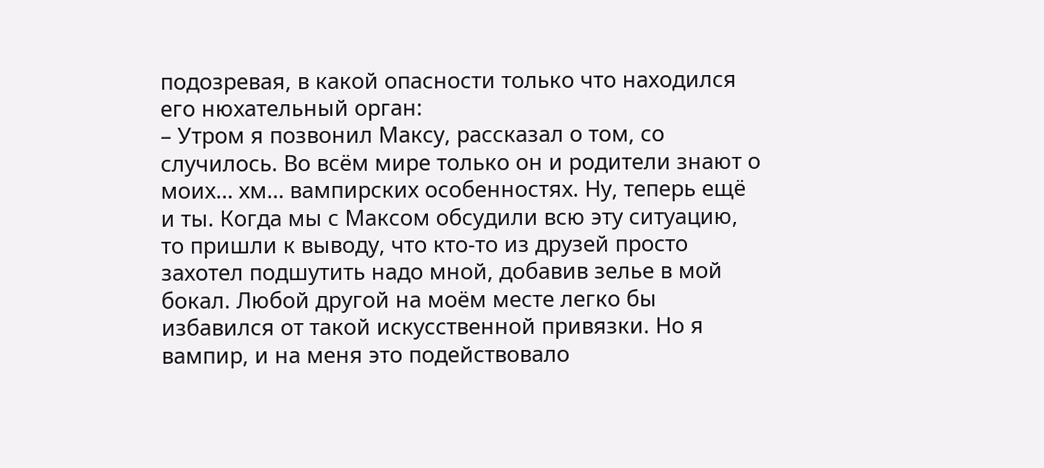подозревая, в какой опасности только что находился его нюхательный орган:
– Утром я позвонил Максу, рассказал о том, со случилось. Во всём мире только он и родители знают о моих… хм… вампирских особенностях. Ну, теперь ещё и ты. Когда мы с Максом обсудили всю эту ситуацию, то пришли к выводу, что кто-то из друзей просто захотел подшутить надо мной, добавив зелье в мой бокал. Любой другой на моём месте легко бы избавился от такой искусственной привязки. Но я вампир, и на меня это подействовало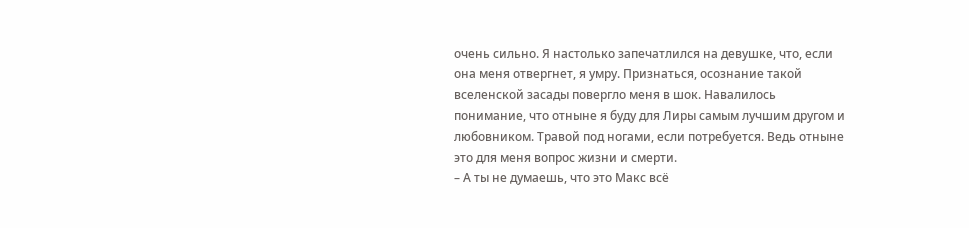очень сильно. Я настолько запечатлился на девушке, что, если она меня отвергнет, я умру. Признаться, осознание такой вселенской засады повергло меня в шок. Навалилось понимание, что отныне я буду для Лиры самым лучшим другом и любовником. Травой под ногами, если потребуется. Ведь отныне это для меня вопрос жизни и смерти.
– А ты не думаешь, что это Макс всё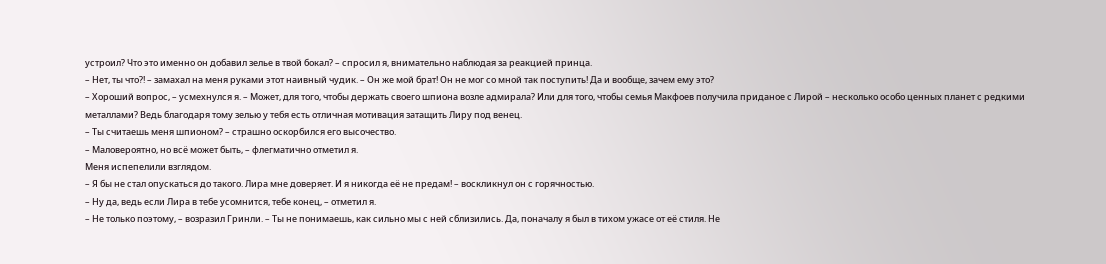устроил? Что это именно он добавил зелье в твой бокал? – спросил я, внимательно наблюдая за реакцией принца.
– Нет, ты что?! – замахал на меня руками этот наивный чудик. – Он же мой брат! Он не мог со мной так поступить! Да и вообще, зачем ему это?
– Хороший вопрос, – усмехнулся я. – Может, для того, чтобы держать своего шпиона возле адмирала? Или для того, чтобы семья Макфоев получила приданое с Лирой – несколько особо ценных планет с редкими металлами? Ведь благодаря тому зелью у тебя есть отличная мотивация затащить Лиру под венец.
– Ты считаешь меня шпионом? – страшно оскорбился его высочество.
– Маловероятно, но всё может быть, – флегматично отметил я.
Меня испепелили взглядом.
– Я бы не стал опускаться до такого. Лира мне доверяет. И я никогда её не предам! – воскликнул он с горячностью.
– Ну да, ведь если Лира в тебе усомнится, тебе конец, – отметил я.
– Не только поэтому, – возразил Гринли. – Ты не понимаешь, как сильно мы с ней сблизились. Да, поначалу я был в тихом ужасе от её стиля. Не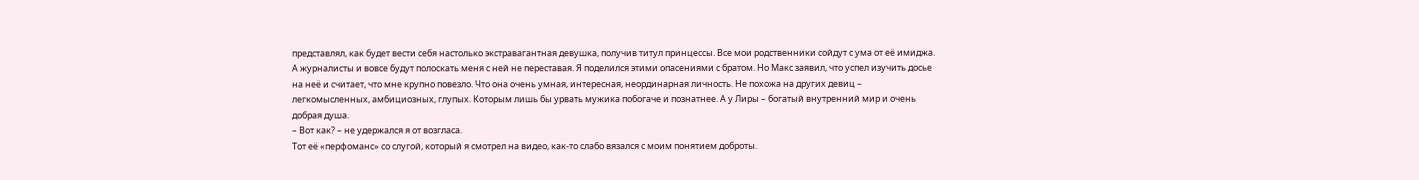представлял, как будет вести себя настолько экстравагантная девушка, получив титул принцессы. Все мои родственники сойдут с ума от её имиджа. А журналисты и вовсе будут полоскать меня с ней не переставая. Я поделился этими опасениями с братом. Но Макс заявил, что успел изучить досье на неё и считает, что мне крупно повезло. Что она очень умная, интересная, неординарная личность. Не похожа на других девиц – легкомысленных, амбициозных, глупых. Которым лишь бы урвать мужика побогаче и познатнее. А у Лиры – богатый внутренний мир и очень добрая душа.
– Вот как? – не удержался я от возгласа.
Тот её «перфоманс» со слугой, который я смотрел на видео, как-то слабо вязался с моим понятием доброты.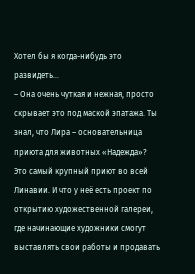Хотел бы я когда-нибудь это развидеть…
– Она очень чуткая и нежная, просто скрывает это под маской эпатажа. Ты знал, что Лира – основательница приюта для животных «Надежда»? Это самый крупный приют во всей Линавии. И что у неё есть проект по открытию художественной галереи, где начинающие художники смогут выставлять свои работы и продавать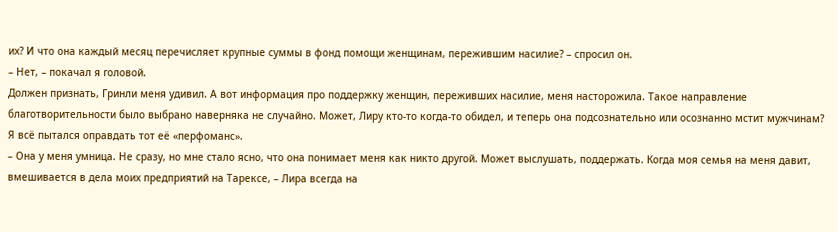их? И что она каждый месяц перечисляет крупные суммы в фонд помощи женщинам, пережившим насилие? – спросил он.
– Нет, – покачал я головой.
Должен признать, Гринли меня удивил. А вот информация про поддержку женщин, переживших насилие, меня насторожила. Такое направление благотворительности было выбрано наверняка не случайно. Может, Лиру кто-то когда-то обидел, и теперь она подсознательно или осознанно мстит мужчинам? Я всё пытался оправдать тот её «перфоманс».
– Она у меня умница. Не сразу, но мне стало ясно, что она понимает меня как никто другой. Может выслушать, поддержать. Когда моя семья на меня давит, вмешивается в дела моих предприятий на Тарексе, – Лира всегда на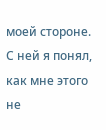моей стороне. С ней я понял, как мне этого не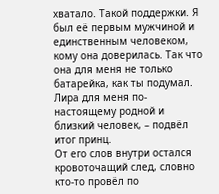хватало. Такой поддержки. Я был её первым мужчиной и единственным человеком, кому она доверилась. Так что она для меня не только батарейка, как ты подумал. Лира для меня по-настоящему родной и близкий человек, – подвёл итог принц.
От его слов внутри остался кровоточащий след, словно кто-то провёл по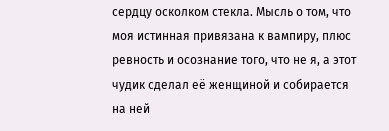сердцу осколком стекла. Мысль о том, что моя истинная привязана к вампиру, плюс ревность и осознание того, что не я, а этот чудик сделал её женщиной и собирается на ней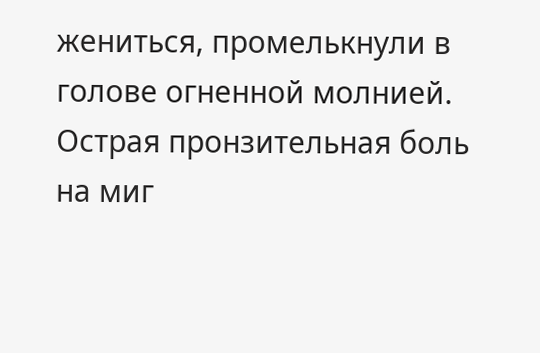жениться, промелькнули в голове огненной молнией. Острая пронзительная боль на миг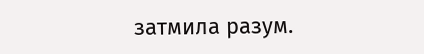затмила разум.